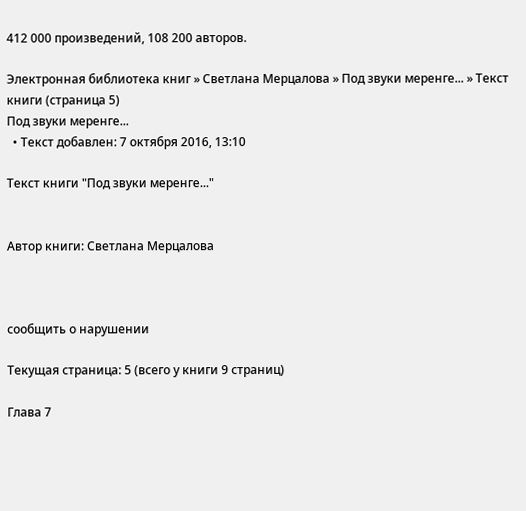412 000 произведений, 108 200 авторов.

Электронная библиотека книг » Светлана Мерцалова » Под звуки меренге... » Текст книги (страница 5)
Под звуки меренге...
  • Текст добавлен: 7 октября 2016, 13:10

Текст книги "Под звуки меренге..."


Автор книги: Светлана Мерцалова



сообщить о нарушении

Текущая страница: 5 (всего у книги 9 страниц)

Глава 7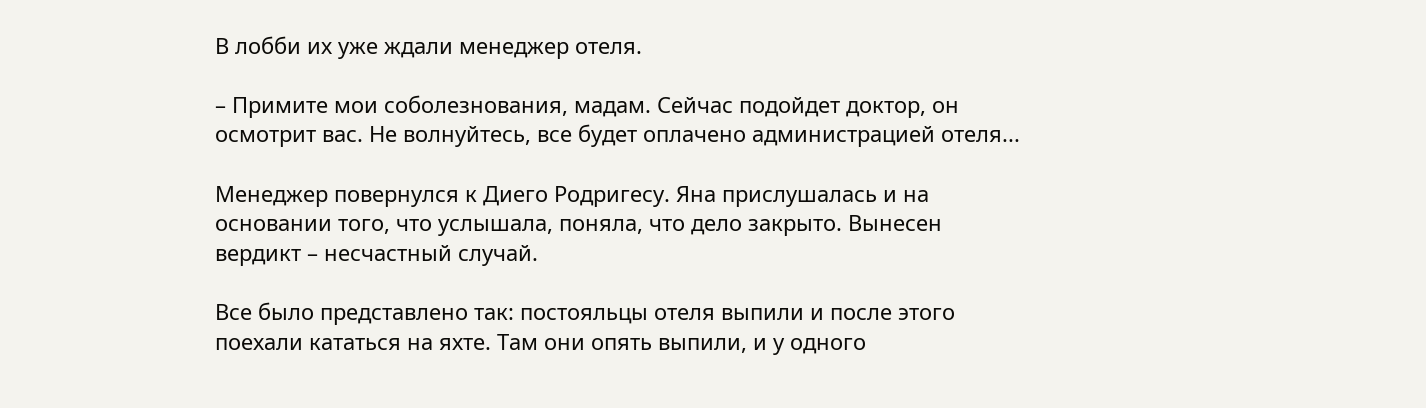В лобби их уже ждали менеджер отеля.

– Примите мои соболезнования, мадам. Сейчас подойдет доктор, он осмотрит вас. Не волнуйтесь, все будет оплачено администрацией отеля...

Менеджер повернулся к Диего Родригесу. Яна прислушалась и на основании того, что услышала, поняла, что дело закрыто. Вынесен вердикт – несчастный случай.

Все было представлено так: постояльцы отеля выпили и после этого поехали кататься на яхте. Там они опять выпили, и у одного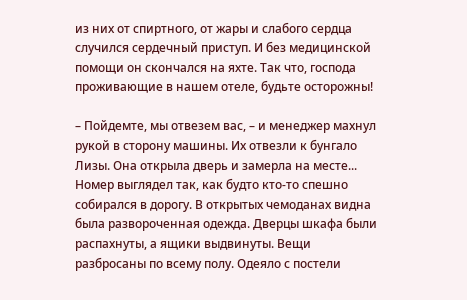из них от спиртного, от жары и слабого сердца случился сердечный приступ. И без медицинской помощи он скончался на яхте. Так что, господа проживающие в нашем отеле, будьте осторожны!

– Пойдемте, мы отвезем вас, – и менеджер махнул рукой в сторону машины. Их отвезли к бунгало Лизы. Она открыла дверь и замерла на месте... Номер выглядел так, как будто кто-то спешно собирался в дорогу. В открытых чемоданах видна была развороченная одежда. Дверцы шкафа были распахнуты, а ящики выдвинуты. Вещи разбросаны по всему полу. Одеяло с постели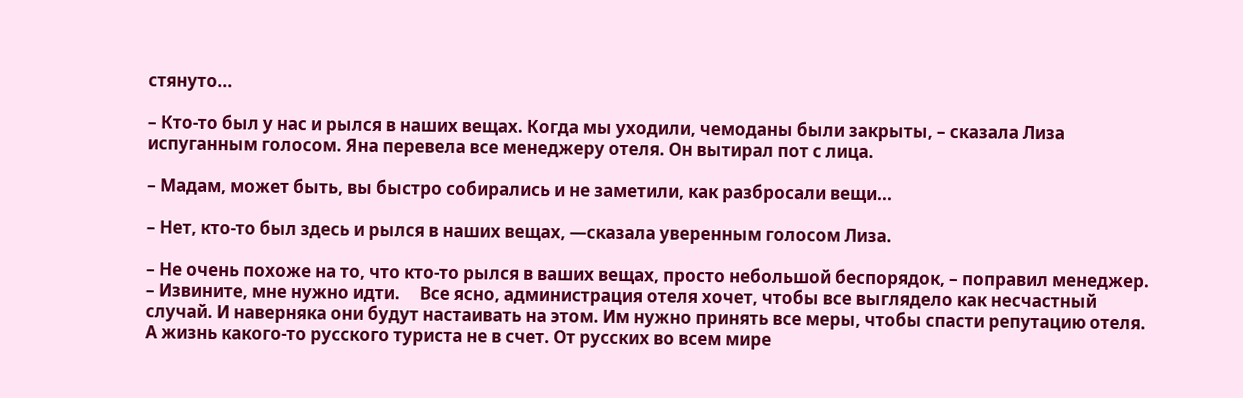стянуто...

– Кто-то был у нас и рылся в наших вещах. Когда мы уходили, чемоданы были закрыты, – сказала Лиза испуганным голосом. Яна перевела все менеджеру отеля. Он вытирал пот с лица.

– Мадам, может быть, вы быстро собирались и не заметили, как разбросали вещи...

– Нет, кто-то был здесь и рылся в наших вещах, —сказала уверенным голосом Лиза.

– Не очень похоже на то, что кто-то рылся в ваших вещах, просто небольшой беспорядок, – поправил менеджер. – Извините, мне нужно идти.     Все ясно, администрация отеля хочет, чтобы все выглядело как несчастный случай. И наверняка они будут настаивать на этом. Им нужно принять все меры, чтобы спасти репутацию отеля. А жизнь какого-то русского туриста не в счет. От русских во всем мире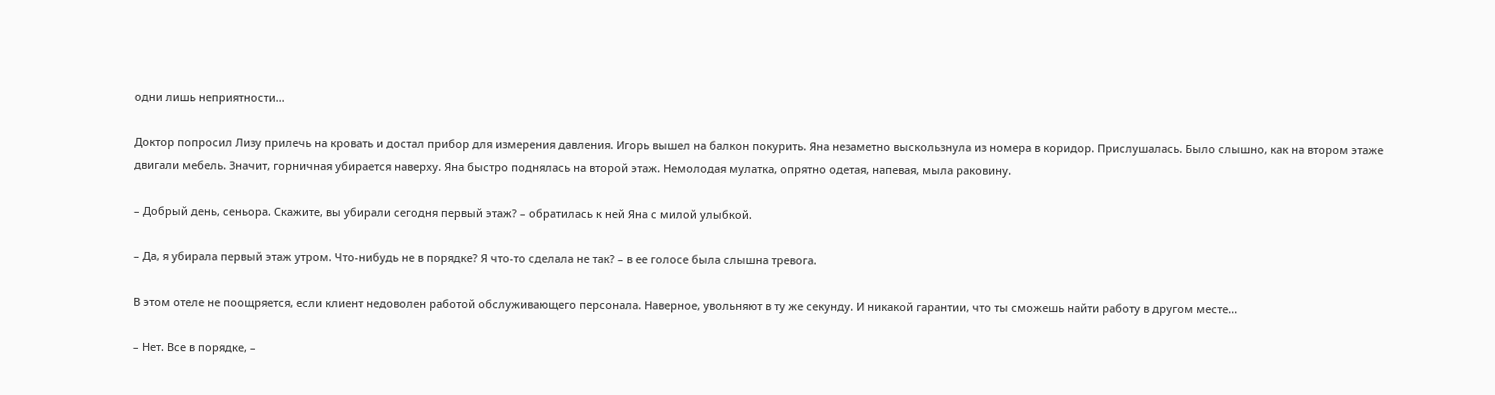одни лишь неприятности...

Доктор попросил Лизу прилечь на кровать и достал прибор для измерения давления. Игорь вышел на балкон покурить. Яна незаметно выскользнула из номера в коридор. Прислушалась. Было слышно, как на втором этаже двигали мебель. Значит, горничная убирается наверху. Яна быстро поднялась на второй этаж. Немолодая мулатка, опрятно одетая, напевая, мыла раковину.

– Добрый день, сеньора. Скажите, вы убирали сегодня первый этаж? – обратилась к ней Яна с милой улыбкой.

– Да, я убирала первый этаж утром. Что-нибудь не в порядке? Я что-то сделала не так? – в ее голосе была слышна тревога.

В этом отеле не поощряется, если клиент недоволен работой обслуживающего персонала. Наверное, увольняют в ту же секунду. И никакой гарантии, что ты сможешь найти работу в другом месте...

– Нет. Все в порядке, –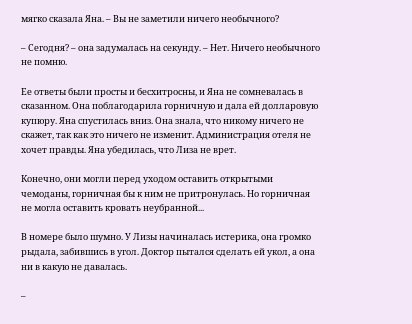мягко сказала Яна. – Вы не заметили ничего необычного?

– Сегодня? – она задумалась на секунду. – Нет. Ничего необычного не помню.

Ее ответы были просты и бесхитросны, и Яна не сомневалась в сказанном. Она поблагодарила горничную и дала ей долларовую купюру. Яна спустилась вниз. Она знала, что никому ничего не скажет, так как это ничего не изменит. Администрация отеля не хочет правды. Яна убедилась, что Лиза не врет.

Конечно, они могли перед уходом оставить открытыми чемоданы, горничная бы к ним не притронулась. Но горничная не могла оставить кровать неубранной...

В номере было шумно. У Лизы начиналась истерика, она громко рыдала, забившись в угол. Доктор пытался сделать ей укол, а она ни в какую не давалась.

–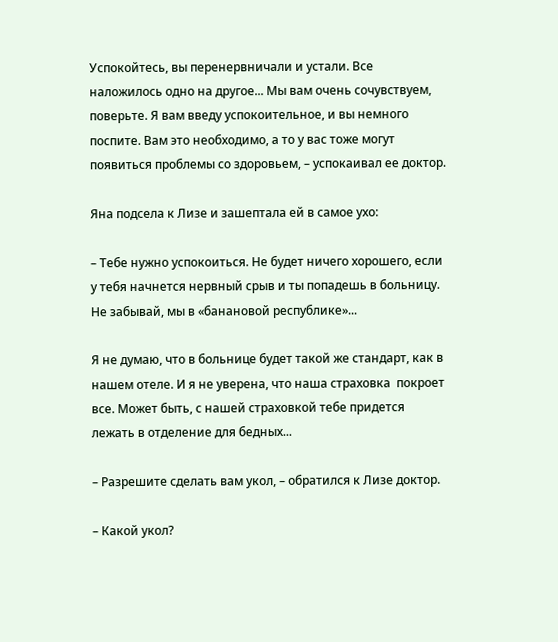Успокойтесь, вы перенервничали и устали. Все наложилось одно на другое... Мы вам очень сочувствуем, поверьте. Я вам введу успокоительное, и вы немного поспите. Вам это необходимо, а то у вас тоже могут появиться проблемы со здоровьем, – успокаивал ее доктор.

Яна подсела к Лизе и зашептала ей в самое ухо:

– Тебе нужно успокоиться. Не будет ничего хорошего, если у тебя начнется нервный срыв и ты попадешь в больницу. Не забывай, мы в «банановой республике»...

Я не думаю, что в больнице будет такой же стандарт, как в нашем отеле. И я не уверена, что наша страховка  покроет все. Может быть, с нашей страховкой тебе придется лежать в отделение для бедных...

– Разрешите сделать вам укол, – обратился к Лизе доктор.

– Какой укол?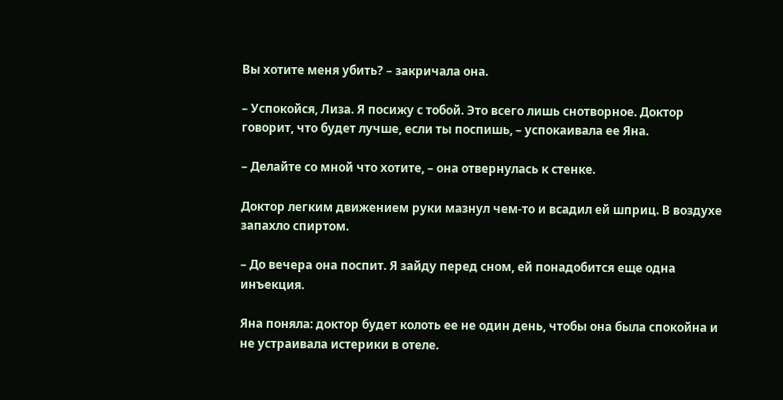Вы хотите меня убить? – закричала она.

– Успокойся, Лиза. Я посижу с тобой. Это всего лишь снотворное. Доктор говорит, что будет лучше, если ты поспишь, – успокаивала ее Яна.

– Делайте со мной что хотите, – она отвернулась к стенке.

Доктор легким движением руки мазнул чем-то и всадил ей шприц. В воздухе запахло спиртом.

– До вечера она поспит. Я зайду перед сном, ей понадобится еще одна инъекция.

Яна поняла: доктор будет колоть ее не один день, чтобы она была спокойна и не устраивала истерики в отеле.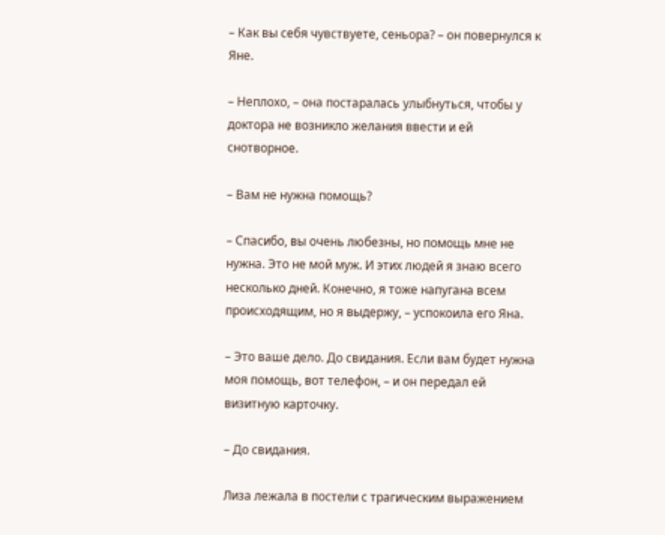– Как вы себя чувствуете, сеньора? – он повернулся к Яне.

– Неплохо, – она постаралась улыбнуться, чтобы у доктора не возникло желания ввести и ей снотворное.

– Вам не нужна помощь?

– Спасибо, вы очень любезны, но помощь мне не нужна. Это не мой муж. И этих людей я знаю всего несколько дней. Конечно, я тоже напугана всем происходящим, но я выдержу, – успокоила его Яна.

– Это ваше дело. До свидания. Если вам будет нужна моя помощь, вот телефон, – и он передал ей визитную карточку.

– До свидания.

Лиза лежала в постели с трагическим выражением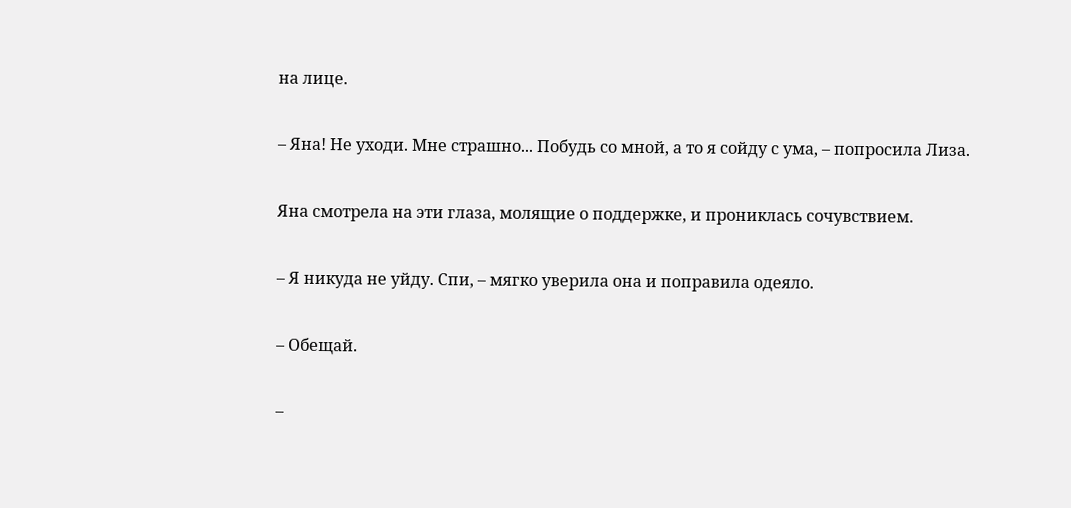на лице.

– Яна! Не уходи. Мне страшно... Побудь со мной, а то я сойду с ума, – попросила Лиза.

Яна смотрела на эти глаза, молящие о поддержке, и прониклась сочувствием.

– Я никуда не уйду. Спи, – мягко уверила она и поправила одеяло.

– Обещай.

–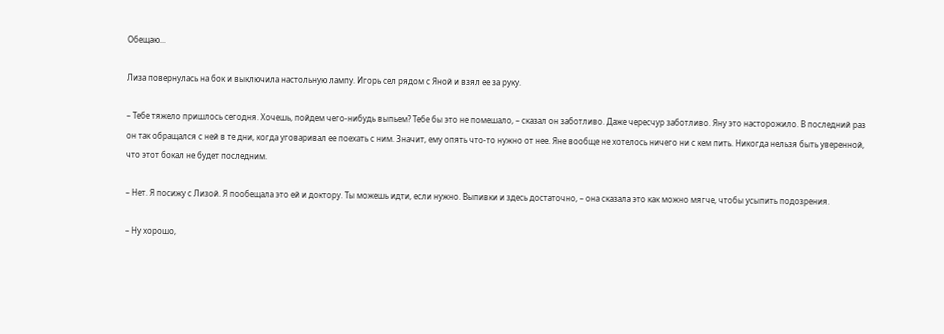Обещаю...

Лиза повернулась на бок и выключила настольную лампу. Игорь сел рядом с Яной и взял ее за руку.

– Тебе тяжело пришлось сегодня. Хочешь, пойдем чего-нибудь выпьем? Тебе бы это не помешало, – сказал он заботливо. Даже чересчур заботливо. Яну это насторожило. В последний раз он так обращался с ней в те дни, когда уговаривал ее поехать с ним. Значит, ему опять что-то нужно от нее. Яне вообще не хотелось ничего ни с кем пить. Никогда нельзя быть уверенной, что этот бокал не будет последним.

– Нет. Я посижу с Лизой. Я пообещала это ей и доктору. Ты можешь идти, если нужно. Выпивки и здесь достаточно, – она сказала это как можно мягче, чтобы усыпить подозрения.

– Ну хорошо,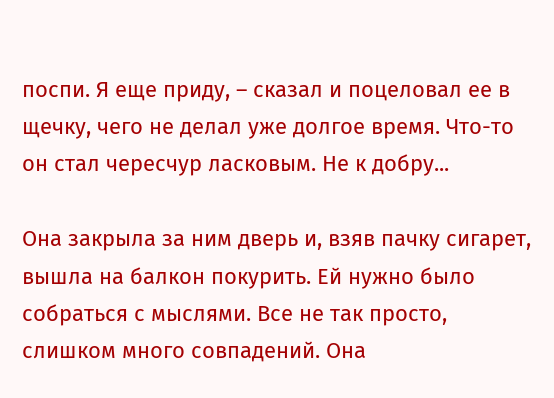поспи. Я еще приду, – сказал и поцеловал ее в щечку, чего не делал уже долгое время. Что-то он стал чересчур ласковым. Не к добру...

Она закрыла за ним дверь и, взяв пачку сигарет, вышла на балкон покурить. Ей нужно было собраться с мыслями. Все не так просто, слишком много совпадений. Она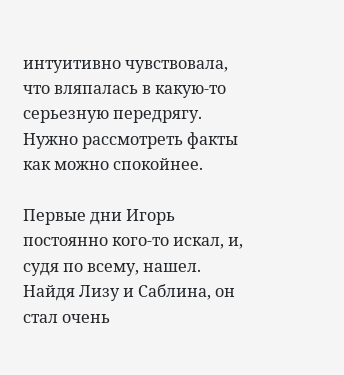интуитивно чувствовала, что вляпалась в какую-то серьезную передрягу. Нужно рассмотреть факты как можно спокойнее.

Первые дни Игорь постоянно кого-то искал, и, судя по всему, нашел. Найдя Лизу и Саблина, он стал очень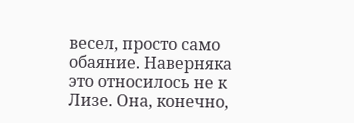весел, просто само обаяние. Наверняка это относилось не к Лизе. Она, конечно,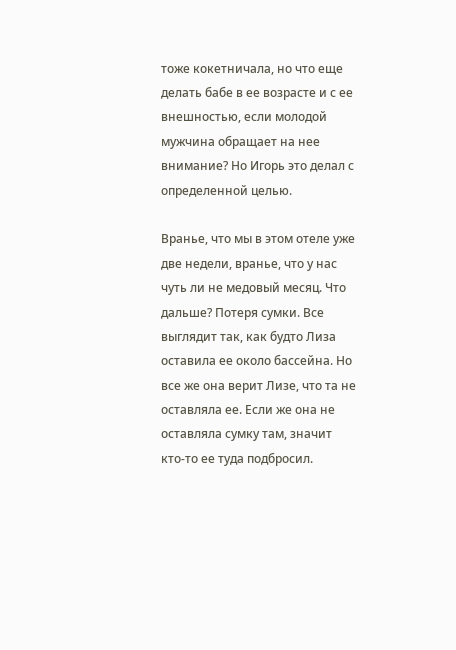тоже кокетничала, но что еще делать бабе в ее возрасте и с ее внешностью, если молодой мужчина обращает на нее внимание? Но Игорь это делал с определенной целью.

Вранье, что мы в этом отеле уже две недели, вранье, что у нас чуть ли не медовый месяц. Что дальше? Потеря сумки. Все выглядит так, как будто Лиза оставила ее около бассейна. Но все же она верит Лизе, что та не оставляла ее. Если же она не оставляла сумку там, значит кто-то ее туда подбросил.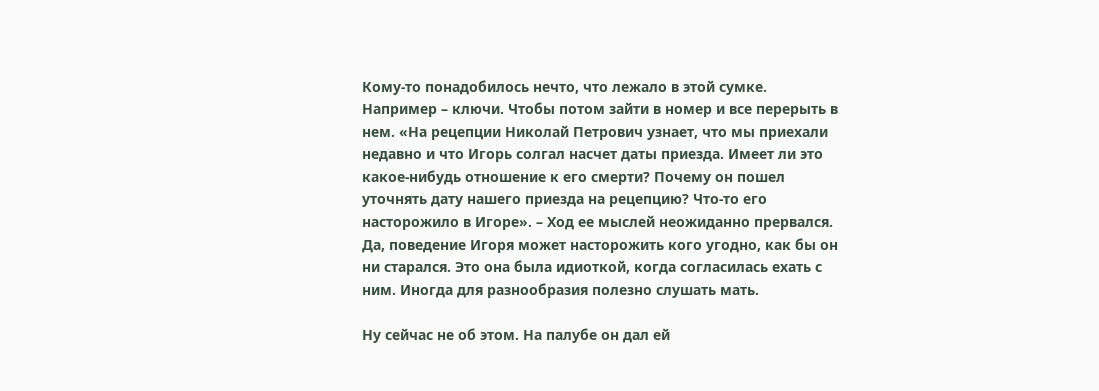Кому-то понадобилось нечто, что лежало в этой сумке. Например – ключи. Чтобы потом зайти в номер и все перерыть в нем. «На рецепции Николай Петрович узнает, что мы приехали недавно и что Игорь солгал насчет даты приезда. Имеет ли это какое-нибудь отношение к его смерти? Почему он пошел уточнять дату нашего приезда на рецепцию? Что-то его насторожило в Игоре». – Ход ее мыслей неожиданно прервался. Да, поведение Игоря может насторожить кого угодно, как бы он ни старался. Это она была идиоткой, когда согласилась ехать с ним. Иногда для разнообразия полезно слушать мать.

Ну сейчас не об этом. На палубе он дал ей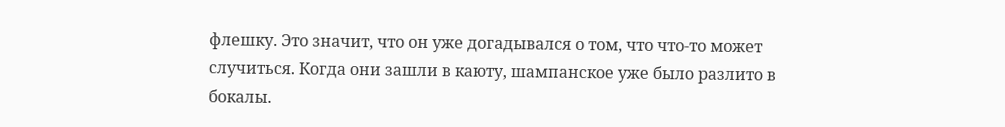флешку. Это значит, что он уже догадывался о том, что что-то может случиться. Когда они зашли в каюту, шампанское уже было разлито в бокалы.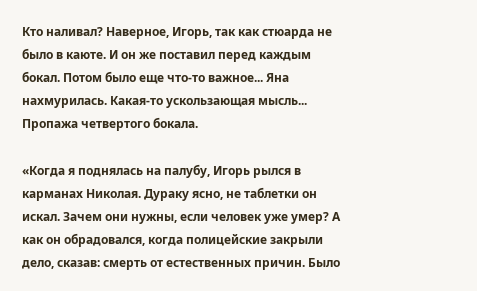Кто наливал? Наверное, Игорь, так как стюарда не было в каюте. И он же поставил перед каждым бокал. Потом было еще что-то важное... Яна нахмурилась. Какая-то ускользающая мысль... Пропажа четвертого бокала.

«Когда я поднялась на палубу, Игорь рылся в карманах Николая. Дураку ясно, не таблетки он искал. Зачем они нужны, если человек уже умер? А как он обрадовался, когда полицейские закрыли дело, сказав: смерть от естественных причин. Было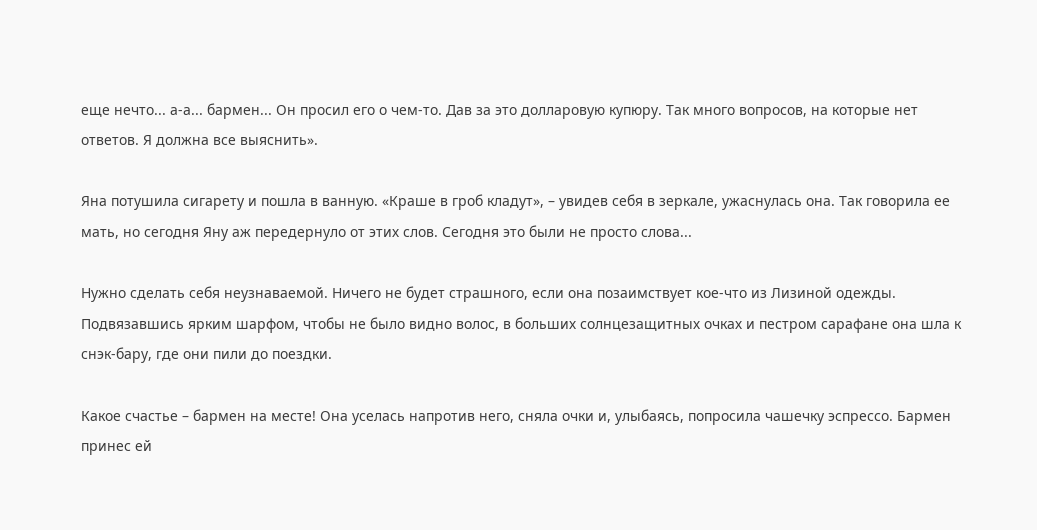еще нечто... а-а... бармен... Он просил его о чем-то. Дав за это долларовую купюру. Так много вопросов, на которые нет ответов. Я должна все выяснить».

Яна потушила сигарету и пошла в ванную. «Краше в гроб кладут», – увидев себя в зеркале, ужаснулась она. Так говорила ее мать, но сегодня Яну аж передернуло от этих слов. Сегодня это были не просто слова...

Нужно сделать себя неузнаваемой. Ничего не будет страшного, если она позаимствует кое-что из Лизиной одежды. Подвязавшись ярким шарфом, чтобы не было видно волос, в больших солнцезащитных очках и пестром сарафане она шла к снэк-бару, где они пили до поездки.

Какое счастье – бармен на месте! Она уселась напротив него, сняла очки и, улыбаясь, попросила чашечку эспрессо. Бармен принес ей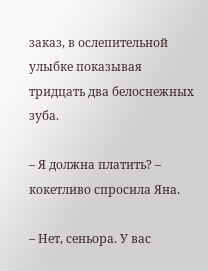заказ, в ослепительной улыбке показывая тридцать два белоснежных зуба.

– Я должна платить? – кокетливо спросила Яна.

– Нет, сеньора. У вас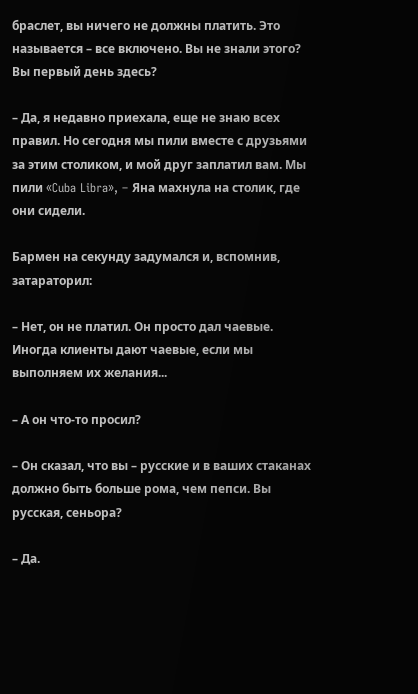браслет, вы ничего не должны платить. Это называется – все включено. Вы не знали этого? Вы первый день здесь?

– Да, я недавно приехала, еще не знаю всех правил. Но сегодня мы пили вместе с друзьями за этим столиком, и мой друг заплатил вам. Мы пили «Cuba Libra», – Яна махнула на столик, где они сидели.

Бармен на секунду задумался и, вспомнив, затараторил:

– Нет, он не платил. Он просто дал чаевые. Иногда клиенты дают чаевые, если мы выполняем их желания...

– А он что-то просил?

– Он сказал, что вы – русские и в ваших стаканах должно быть больше рома, чем пепси. Вы русская, сеньора?

– Да.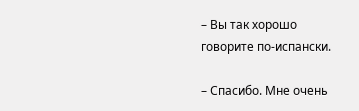– Вы так хорошо говорите по-испански.

– Спасибо. Мне очень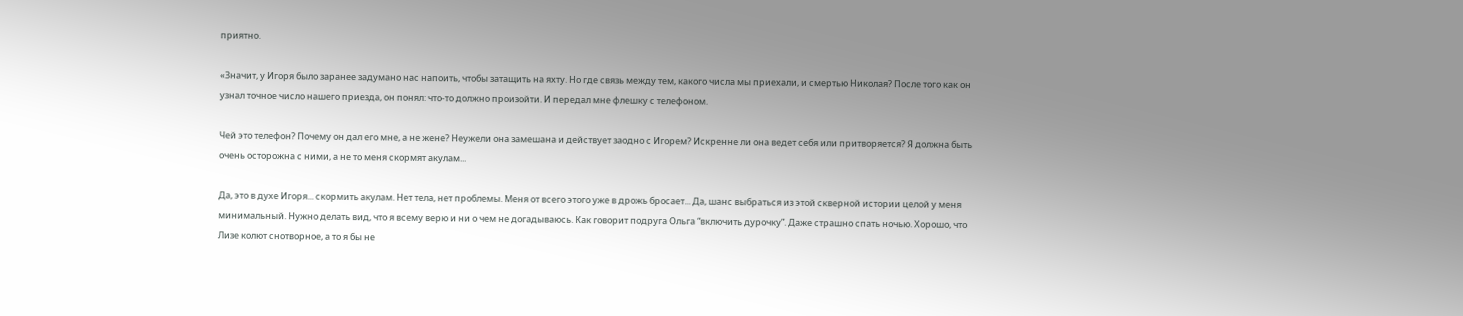приятно.

«Значит, у Игоря было заранее задумано нас напоить, чтобы затащить на яхту. Но где связь между тем, какого числа мы приехали, и смертью Николая? После того как он узнал точное число нашего приезда, он понял: что-то должно произойти. И передал мне флешку с телефоном.

Чей это телефон? Почему он дал его мне, а не жене? Неужели она замешана и действует заодно с Игорем? Искренне ли она ведет себя или притворяется? Я должна быть очень осторожна с ними, а не то меня скормят акулам...

Да, это в духе Игоря... скормить акулам. Нет тела, нет проблемы. Меня от всего этого уже в дрожь бросает... Да, шанс выбраться из этой скверной истории целой у меня минимальный. Нужно делать вид, что я всему верю и ни о чем не догадываюсь. Как говорит подруга Ольга “включить дурочку”. Даже страшно спать ночью. Хорошо, что Лизе колют снотворное, а то я бы не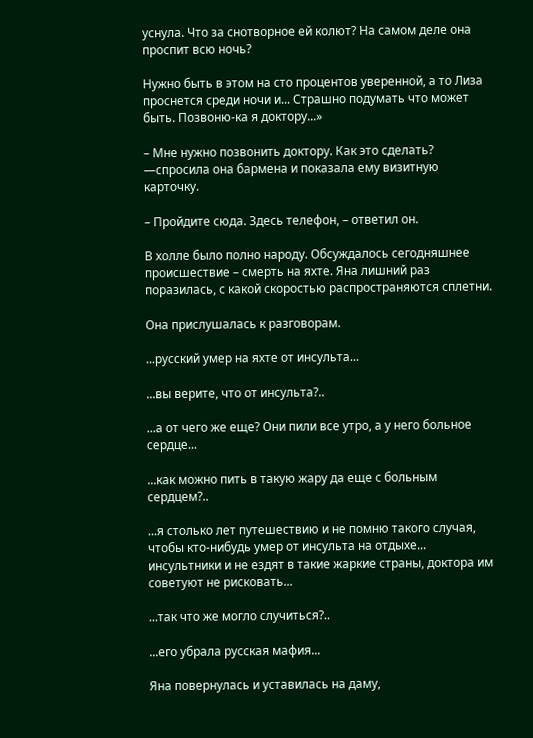уснула. Что за снотворное ей колют? На самом деле она проспит всю ночь?

Нужно быть в этом на сто процентов уверенной, а то Лиза проснется среди ночи и... Страшно подумать что может быть. Позвоню-ка я доктору...»

– Мне нужно позвонить доктору. Как это сделать? —спросила она бармена и показала ему визитную карточку.

– Пройдите сюда. Здесь телефон, – ответил он.

В холле было полно народу. Обсуждалось сегодняшнее происшествие – смерть на яхте. Яна лишний раз поразилась, с какой скоростью распространяются сплетни.

Она прислушалась к разговорам.

...русский умер на яхте от инсульта...

...вы верите, что от инсульта?..

...а от чего же еще? Они пили все утро, а у него больное сердце...

...как можно пить в такую жару да еще с больным сердцем?..

...я столько лет путешествию и не помню такого случая, чтобы кто-нибудь умер от инсульта на отдыхе... инсультники и не ездят в такие жаркие страны, доктора им советуют не рисковать...

...так что же могло случиться?..

...его убрала русская мафия...

Яна повернулась и уставилась на даму,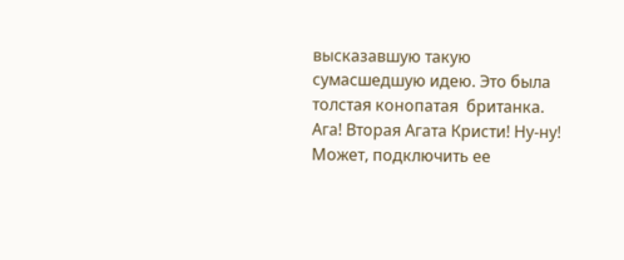высказавшую такую сумасшедшую идею. Это была толстая конопатая  британка. Ага! Вторая Агата Кристи! Ну-ну! Может, подключить ее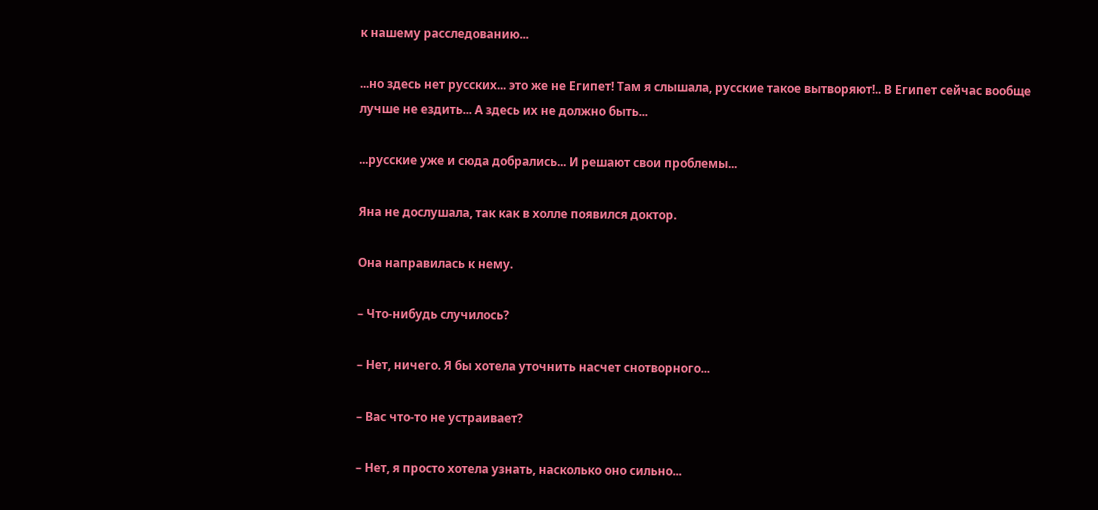к нашему расследованию...

...но здесь нет русских... это же не Египет! Там я слышала, русские такое вытворяют!.. В Египет сейчас вообще лучше не ездить... А здесь их не должно быть...

...русские уже и сюда добрались... И решают свои проблемы...

Яна не дослушала, так как в холле появился доктор.

Она направилась к нему.

– Что-нибудь случилось?

– Нет, ничего. Я бы хотела уточнить насчет снотворного...

– Вас что-то не устраивает?

– Нет, я просто хотела узнать, насколько оно сильно...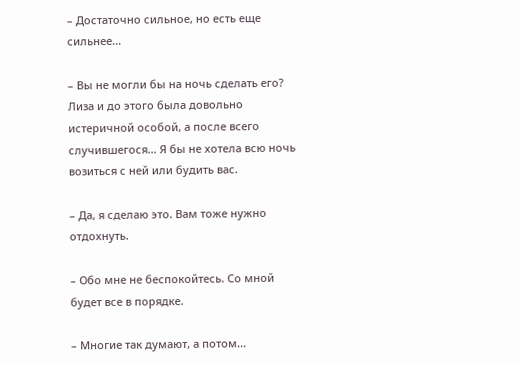– Достаточно сильное, но есть еще сильнее...

– Вы не могли бы на ночь сделать его? Лиза и до этого была довольно истеричной особой, а после всего случившегося... Я бы не хотела всю ночь возиться с ней или будить вас.

– Да, я сделаю это. Вам тоже нужно отдохнуть.

– Обо мне не беспокойтесь. Со мной будет все в порядке.

– Многие так думают, а потом...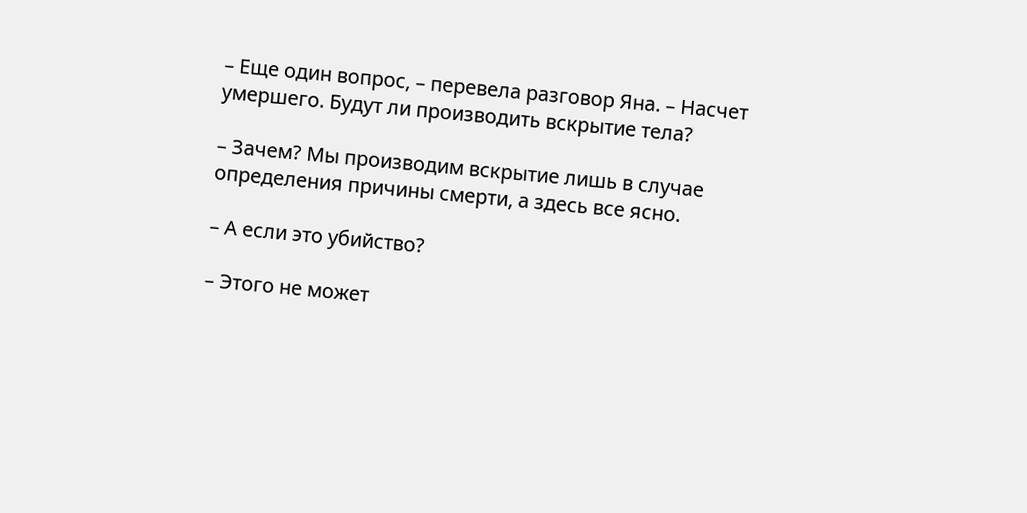– Еще один вопрос, – перевела разговор Яна. – Насчет умершего. Будут ли производить вскрытие тела?

– Зачем? Мы производим вскрытие лишь в случае определения причины смерти, а здесь все ясно.

– А если это убийство?

– Этого не может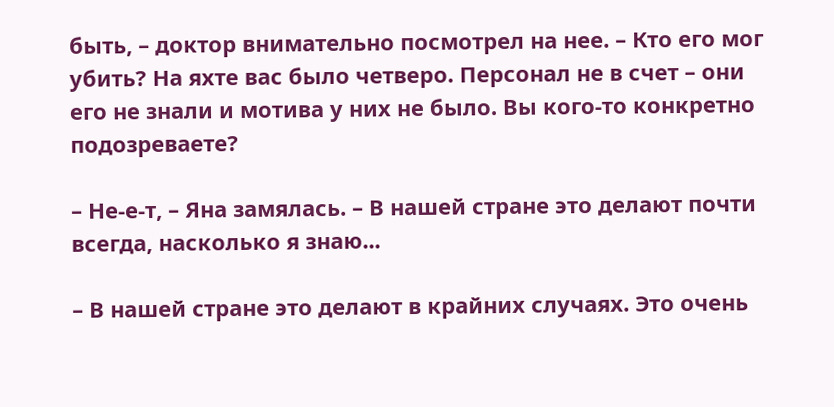быть, – доктор внимательно посмотрел на нее. – Кто его мог убить? На яхте вас было четверо. Персонал не в счет – они его не знали и мотива у них не было. Вы кого-то конкретно подозреваете?

– Не-е-т, – Яна замялась. – В нашей стране это делают почти всегда, насколько я знаю...

– В нашей стране это делают в крайних случаях. Это очень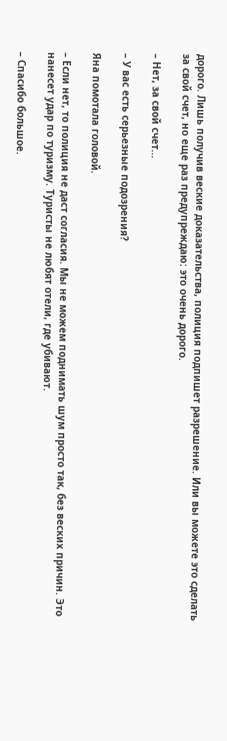дорого. Лишь получив веские доказательства, полиция подпишет разрешение. Или вы можете это сделать за свой счет, но еще раз предупреждаю: это очень дорого.

– Нет, за свой счет...

– У вас есть серьезные подозрения?

Яна помотала головой.

– Если нет, то полиция не даст согласия. Мы не можем поднимать шум просто так, без веских причин. Это нанесет удар по туризму. Туристы не любят отели, где убивают.

– Спасибо большое.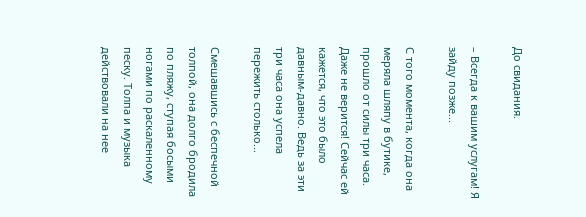До свидания.

– Всегда к вашим услугам! Я зайду позже...

С того момента, когда она меряла шляпу в бутике, прошло от силы три часа. Даже не верится! Сейчас ей кажется, что это было давным-давно. Ведь за эти три часа она успела пережить столько...

Смешавшись с беспечной толпой, она долго бродила по пляжу, ступая босыми ногами по раскаленному песку. Толпа и музыка действовали на нее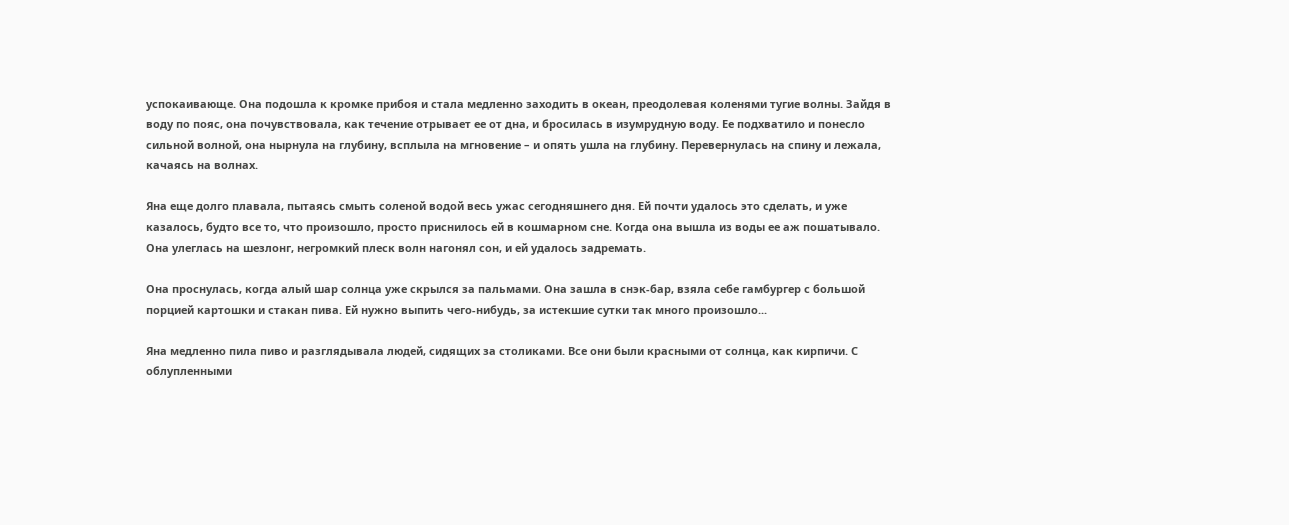успокаивающе. Она подошла к кромке прибоя и стала медленно заходить в океан, преодолевая коленями тугие волны. Зайдя в воду по пояс, она почувствовала, как течение отрывает ее от дна, и бросилась в изумрудную воду. Ее подхватило и понесло сильной волной, она нырнула на глубину, всплыла на мгновение – и опять ушла на глубину. Перевернулась на спину и лежала, качаясь на волнах.

Яна еще долго плавала, пытаясь смыть соленой водой весь ужас сегодняшнего дня. Ей почти удалось это сделать, и уже казалось, будто все то, что произошло, просто приснилось ей в кошмарном сне. Когда она вышла из воды ее аж пошатывало. Она улеглась на шезлонг, негромкий плеск волн нагонял сон, и ей удалось задремать.

Она проснулась, когда алый шар солнца уже скрылся за пальмами. Она зашла в снэк-бар, взяла себе гамбургер с большой порцией картошки и стакан пива. Ей нужно выпить чего-нибудь, за истекшие сутки так много произошло...

Яна медленно пила пиво и разглядывала людей, сидящих за столиками. Все они были красными от солнца, как кирпичи. С облупленными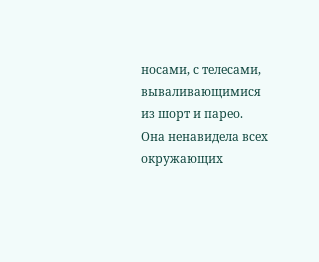носами, с телесами, вываливающимися из шорт и парео. Она ненавидела всех окружающих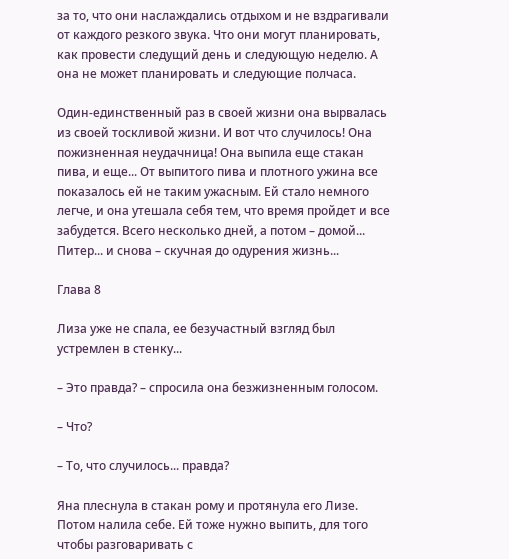за то, что они наслаждались отдыхом и не вздрагивали от каждого резкого звука. Что они могут планировать, как провести следущий день и следующую неделю. А она не может планировать и следующие полчаса.

Один-единственный раз в своей жизни она вырвалась из своей тоскливой жизни. И вот что случилось! Она пожизненная неудачница! Она выпила еще стакан пива, и еще... От выпитого пива и плотного ужина все показалось ей не таким ужасным. Ей стало немного легче, и она утешала себя тем, что время пройдет и все забудется. Всего несколько дней, а потом – домой... Питер... и снова – cкучная до одурения жизнь...

Глава 8

Лиза уже не спала, ее безучастный взгляд был устремлен в стенку...

– Это правда? – спросила она безжизненным голосом.

– Что?

– То, что случилось... правда?

Яна плеснула в стакан рому и протянула его Лизе. Потом налила себе. Ей тоже нужно выпить, для того чтобы разговаривать с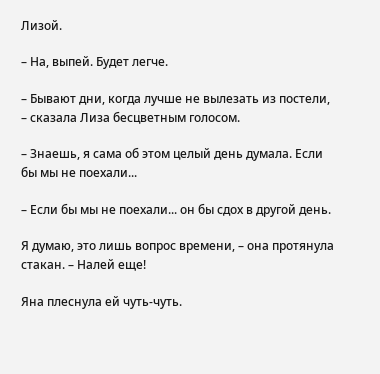Лизой.

– На, выпей. Будет легче.

– Бывают дни, когда лучше не вылезать из постели, – сказала Лиза бесцветным голосом.

– Знаешь, я сама об этом целый день думала. Если бы мы не поехали...

– Если бы мы не поехали... он бы сдох в другой день.

Я думаю, это лишь вопрос времени, – она протянула стакан. – Налей еще!

Яна плеснула ей чуть-чуть.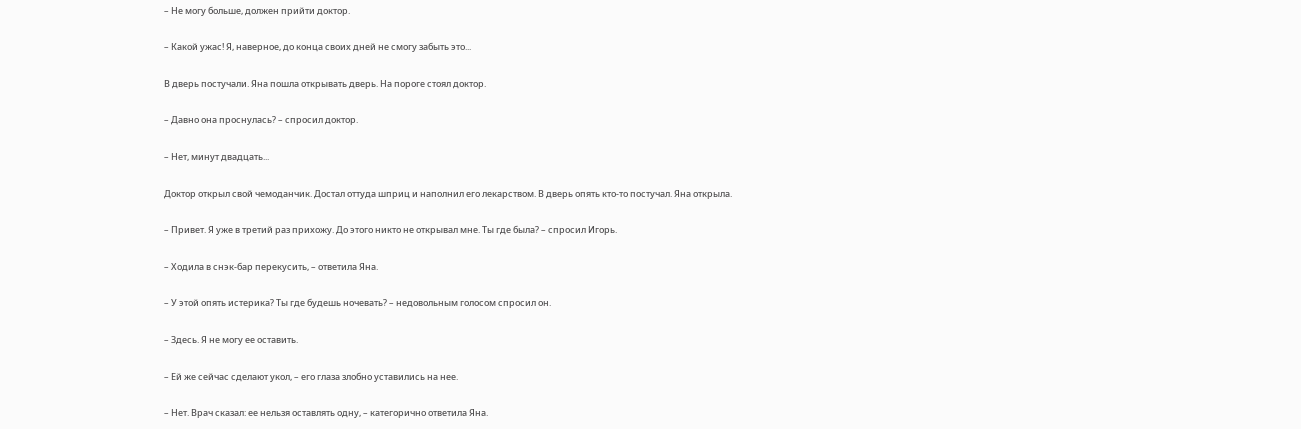– Не могу больше, должен прийти доктор.

– Какой ужас! Я, наверное, до конца своих дней не смогу забыть это...

В дверь постучали. Яна пошла открывать дверь. На пороге стоял доктор.

– Давно она проснулась? – спросил доктор.

– Нет, минут двадцать...

Доктор открыл свой чемоданчик. Достал оттуда шприц и наполнил его лекарством. В дверь опять кто-то постучал. Яна открыла.

– Привет. Я уже в третий раз прихожу. До этого никто не открывал мне. Ты где была? – спросил Игорь.

– Ходила в снэк-бар перекусить, – ответила Яна.

– У этой опять истерика? Ты где будешь ночевать? – недовольным голосом спросил он.

– Здесь. Я не могу ее оставить.

– Ей же сейчас сделают укол, – его глаза злобно уставились на нее.

– Нет. Врач сказал: ее нельзя оставлять одну, – категорично ответила Яна.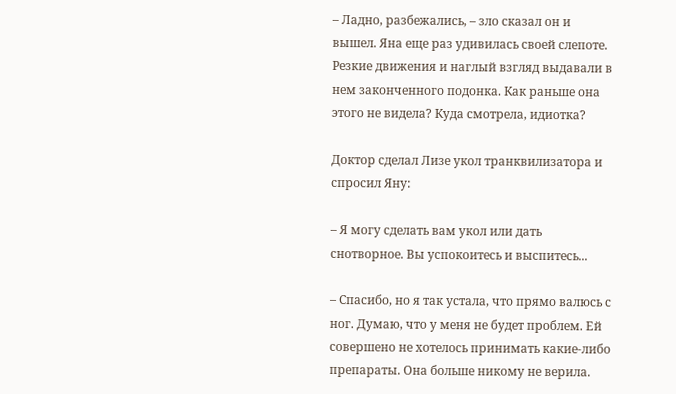– Ладно, разбежались, – зло сказал он и вышел. Яна еще раз удивилась своей слепоте. Резкие движения и наглый взгляд выдавали в нем законченного подонка. Как раньше она этого не видела? Куда смотрела, идиотка?

Доктор сделал Лизе укол транквилизатора и спросил Яну:

– Я могу сделать вам укол или дать снотворное. Вы успокоитесь и выспитесь...

– Спасибо, но я так устала, что прямо валюсь с ног. Думаю, что у меня не будет проблем. Ей совершено не хотелось принимать какие-либо препараты. Она больше никому не верила.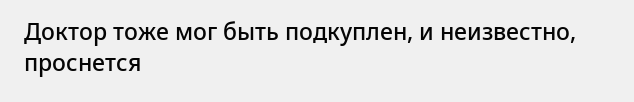Доктор тоже мог быть подкуплен, и неизвестно, проснется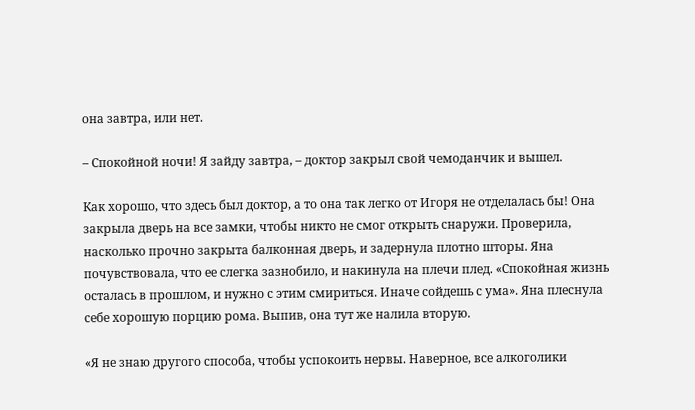она завтра, или нет.

– Спокойной ночи! Я зайду завтра, – доктор закрыл свой чемоданчик и вышел.

Как хорошо, что здесь был доктор, а то она так легко от Игоря не отделалась бы! Она закрыла дверь на все замки, чтобы никто не смог открыть снаружи. Проверила, насколько прочно закрыта балконная дверь, и задернула плотно шторы. Яна почувствовала, что ее слегка зазнобило, и накинула на плечи плед. «Спокойная жизнь осталась в прошлом, и нужно с этим смириться. Иначе сойдешь с ума». Яна плеснула себе хорошую порцию рома. Выпив, она тут же налила вторую.

«Я не знаю другого способа, чтобы успокоить нервы. Наверное, все алкоголики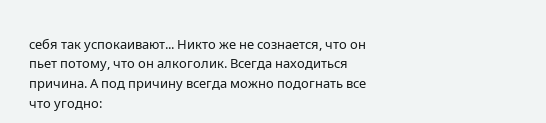себя так успокаивают... Никто же не сознается, что он пьет потому, что он алкоголик. Всегда находиться причина. А под причину всегда можно подогнать все что угодно: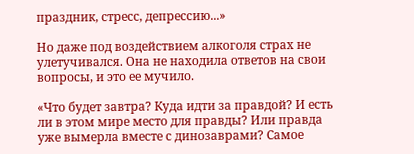праздник, стресс, депрессию...»

Но даже под воздействием алкоголя страх не улетучивался. Она не находила ответов на свои вопросы, и это ее мучило.

«Что будет завтра? Куда идти за правдой? И есть ли в этом мире место для правды? Или правда уже вымерла вместе с динозаврами? Самое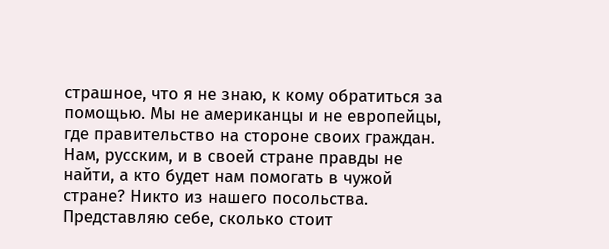страшное, что я не знаю, к кому обратиться за помощью. Мы не американцы и не европейцы, где правительство на стороне своих граждан. Нам, русским, и в своей стране правды не найти, а кто будет нам помогать в чужой стране? Никто из нашего посольства. Представляю себе, сколько стоит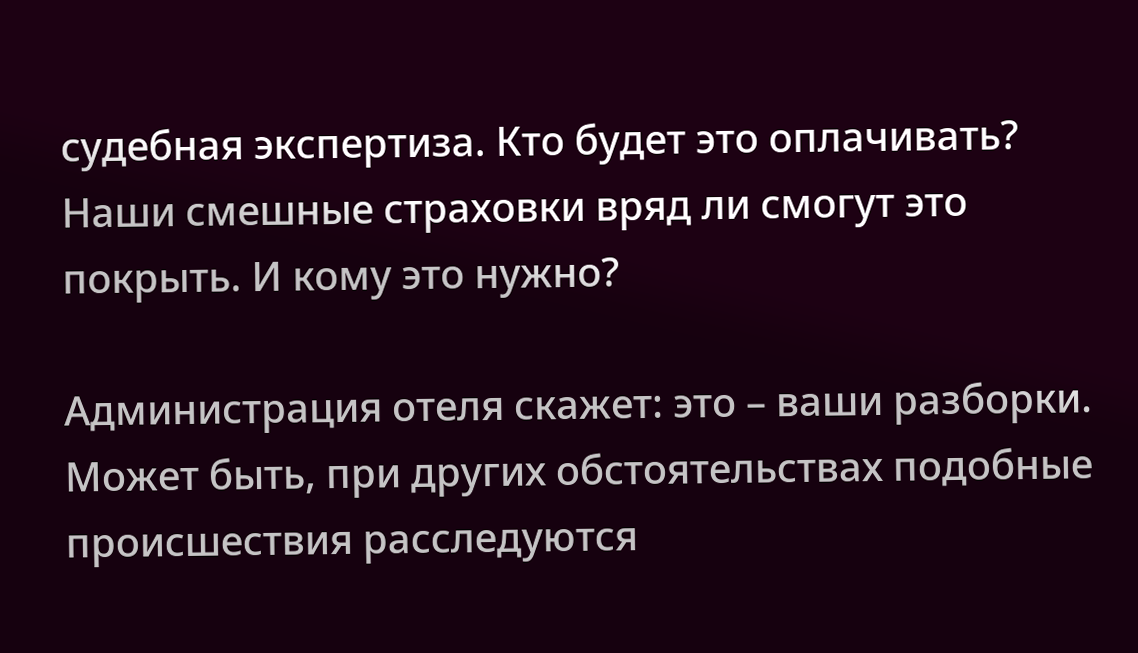судебная экспертиза. Кто будет это оплачивать? Наши смешные страховки вряд ли смогут это покрыть. И кому это нужно?

Администрация отеля скажет: это – ваши разборки. Может быть, при других обстоятельствах подобные происшествия расследуются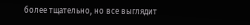более тщательно, но все выглядит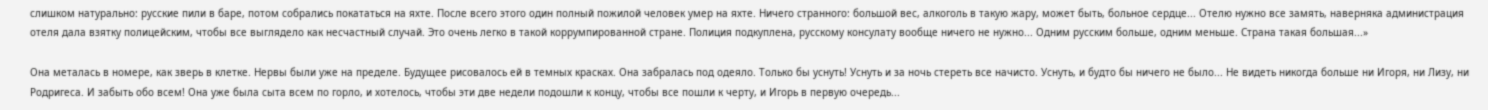слишком натурально: русские пили в баре, потом собрались покататься на яхте. После всего этого один полный пожилой человек умер на яхте. Ничего странного: большой вес, алкоголь в такую жару, может быть, больное сердце... Отелю нужно все замять, наверняка администрация отеля дала взятку полицейским, чтобы все выглядело как несчастный случай. Это очень легко в такой коррумпированной стране. Полиция подкуплена, русскому консулату вообще ничего не нужно... Одним русским больше, одним меньше. Страна такая большая...»

Она металась в номере, как зверь в клетке. Нервы были уже на пределе. Будущее рисовалось ей в темных красках. Она забралась под одеяло. Только бы уснуть! Уснуть и за ночь стереть все начисто. Уснуть, и будто бы ничего не было... Не видеть никогда больше ни Игоря, ни Лизу, ни Родригеса. И забыть обо всем! Она уже была сыта всем по горло, и хотелось, чтобы эти две недели подошли к концу, чтобы все пошли к черту, и Игорь в первую очередь...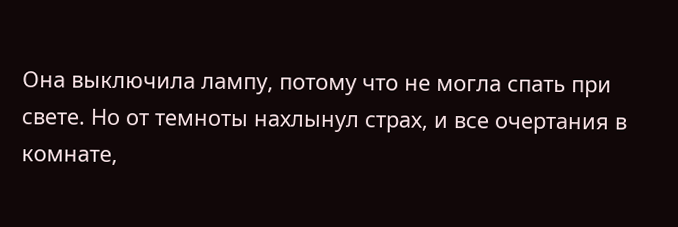Она выключила лампу, потому что не могла спать при свете. Но от темноты нахлынул страх, и все очертания в комнате,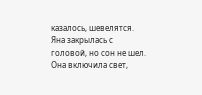казалось, шевелятся. Яна закрылась с головой, но сон не шел. Она включила свет,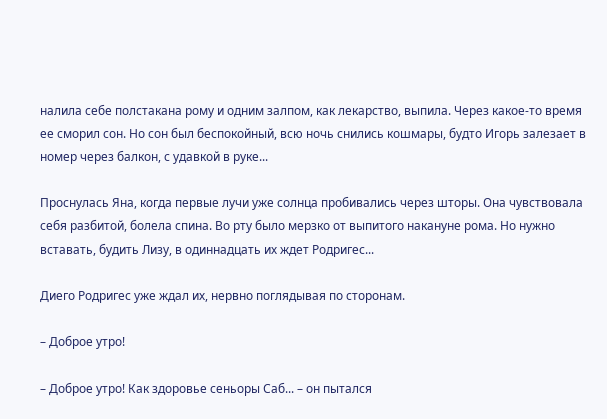налила себе полстакана рому и одним залпом, как лекарство, выпила. Через какое-то время ее сморил сон. Но сон был беспокойный, всю ночь снились кошмары, будто Игорь залезает в номер через балкон, с удавкой в руке...

Проснулась Яна, когда первые лучи уже солнца пробивались через шторы. Она чувствовала себя разбитой, болела спина. Во рту было мерзко от выпитого накануне рома. Но нужно вставать, будить Лизу, в одиннадцать их ждет Родригес...

Диего Родригес уже ждал их, нервно поглядывая по сторонам.

– Доброе утро!

– Доброе утро! Как здоровье сеньоры Саб... – он пытался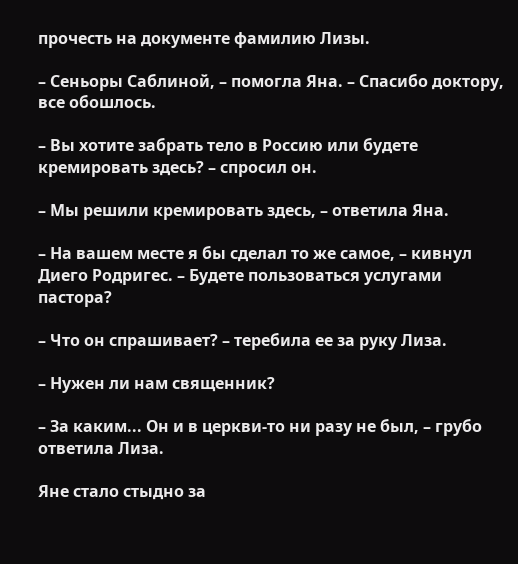прочесть на документе фамилию Лизы.

– Сеньоры Саблиной, – помогла Яна. – Спасибо доктору, все обошлось.

– Вы хотите забрать тело в Россию или будете кремировать здесь? – спросил он.

– Мы решили кремировать здесь, – ответила Яна.

– На вашем месте я бы сделал то же самое, – кивнул Диего Родригес. – Будете пользоваться услугами пастора?

– Что он спрашивает? – теребила ее за руку Лиза.

– Нужен ли нам священник?

– За каким... Он и в церкви-то ни разу не был, – грубо ответила Лиза.

Яне стало стыдно за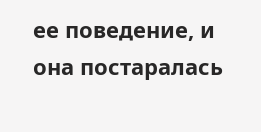ее поведение, и она постаралась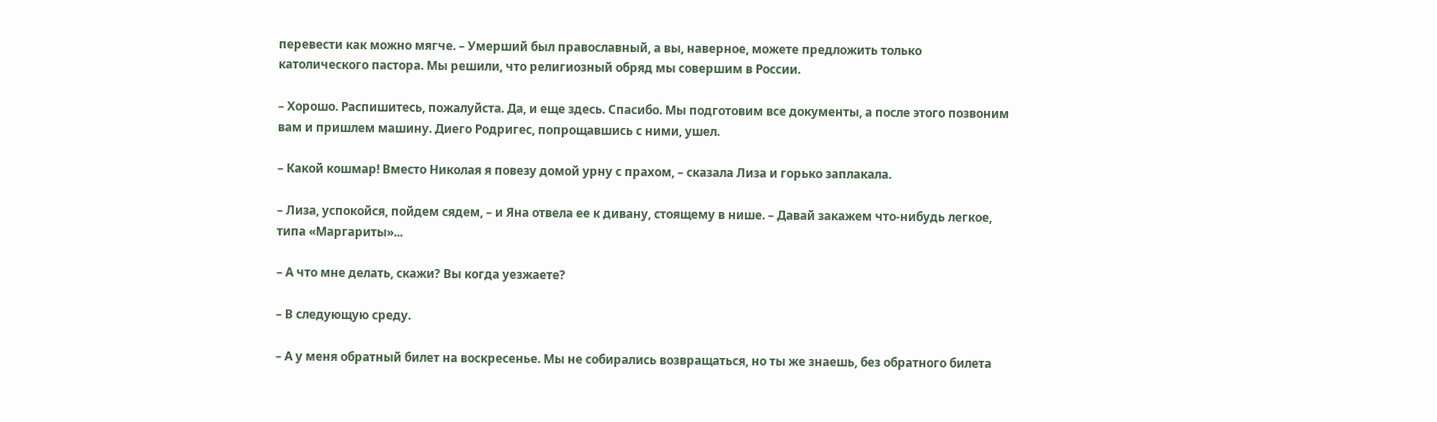перевести как можно мягче. – Умерший был православный, а вы, наверное, можете предложить только католического пастора. Мы решили, что религиозный обряд мы совершим в России.

– Хорошо. Распишитесь, пожалуйста. Да, и еще здесь. Спасибо. Мы подготовим все документы, а после этого позвоним вам и пришлем машину. Диего Родригес, попрощавшись с ними, ушел.

– Какой кошмар! Вместо Николая я повезу домой урну с прахом, – сказала Лиза и горько заплакала.

– Лиза, успокойся, пойдем сядем, – и Яна отвела ее к дивану, стоящему в нише. – Давай закажем что-нибудь легкое, типа «Маргариты»...

– А что мне делать, скажи? Вы когда уезжаете?

– В следующую среду.

– А у меня обратный билет на воскресенье. Мы не собирались возвращаться, но ты же знаешь, без обратного билета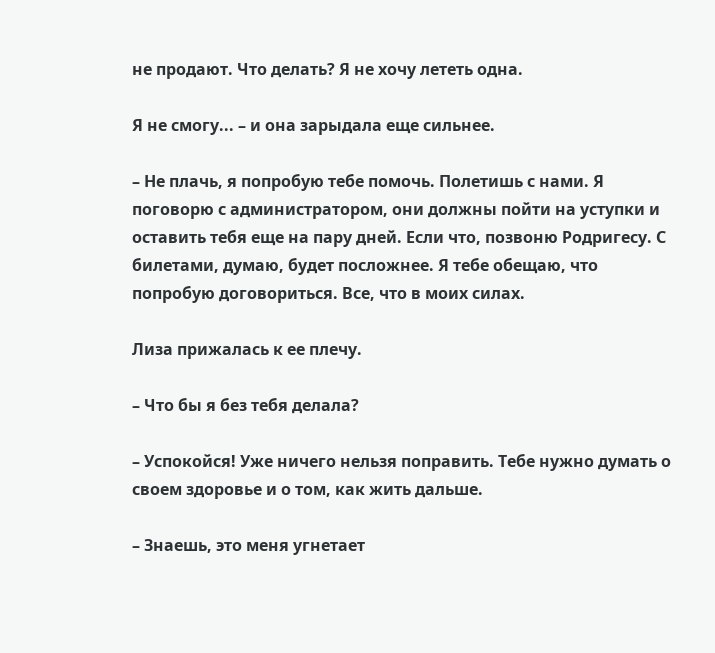не продают. Что делать? Я не хочу лететь одна.

Я не смогу... – и она зарыдала еще сильнее.

– Не плачь, я попробую тебе помочь. Полетишь с нами. Я поговорю с администратором, они должны пойти на уступки и оставить тебя еще на пару дней. Если что, позвоню Родригесу. С билетами, думаю, будет посложнее. Я тебе обещаю, что попробую договориться. Все, что в моих силах.

Лиза прижалась к ее плечу.

– Что бы я без тебя делала?

– Успокойся! Уже ничего нельзя поправить. Тебе нужно думать о своем здоровье и о том, как жить дальше.

– Знаешь, это меня угнетает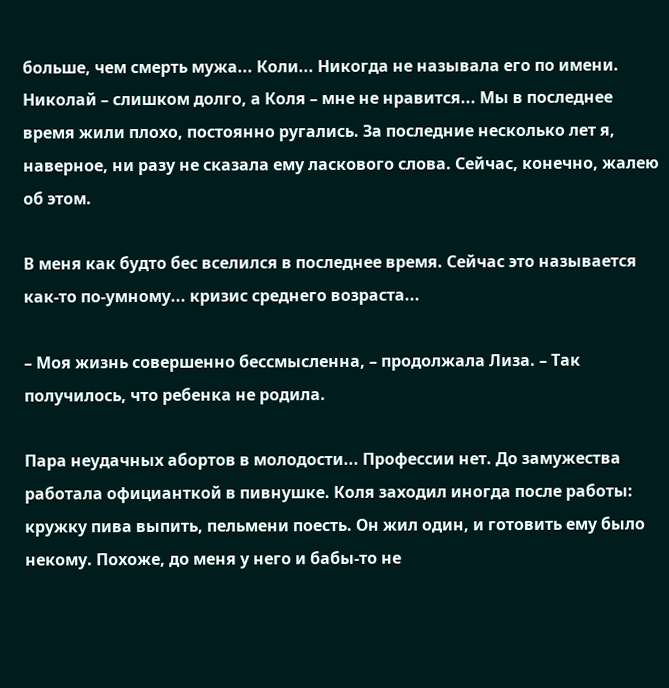больше, чем смерть мужа... Коли... Никогда не называла его по имени. Николай – слишком долго, а Коля – мне не нравится... Мы в последнее время жили плохо, постоянно ругались. За последние несколько лет я, наверное, ни разу не сказала ему ласкового слова. Сейчас, конечно, жалею об этом.

В меня как будто бес вселился в последнее время. Сейчас это называется как-то по-умному... кризис среднего возраста...

– Моя жизнь совершенно бессмысленна, – продолжала Лиза. – Так получилось, что ребенка не родила.

Пара неудачных абортов в молодости... Профессии нет. До замужества работала официанткой в пивнушке. Коля заходил иногда после работы: кружку пива выпить, пельмени поесть. Он жил один, и готовить ему было некому. Похоже, до меня у него и бабы-то не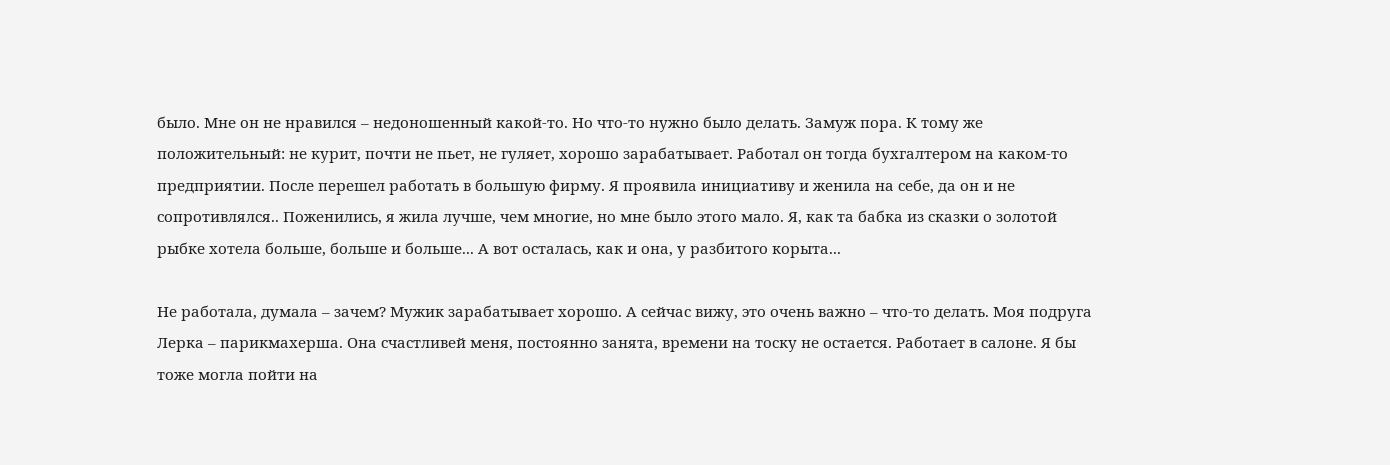было. Мне он не нравился – недоношенный какой-то. Но что-то нужно было делать. Замуж пора. К тому же положительный: не курит, почти не пьет, не гуляет, хорошо зарабатывает. Работал он тогда бухгалтером на каком-то предприятии. После перешел работать в большую фирму. Я проявила инициативу и женила на себе, да он и не сопротивлялся.. Поженились, я жила лучше, чем многие, но мне было этого мало. Я, как та бабка из сказки о золотой рыбке хотела больше, больше и больше... А вот осталась, как и она, у разбитого корыта...

Не работала, думала – зачем? Мужик зарабатывает хорошо. А сейчас вижу, это очень важно – что-то делать. Моя подруга Лерка – парикмахерша. Она счастливей меня, постоянно занята, времени на тоску не остается. Работает в салоне. Я бы тоже могла пойти на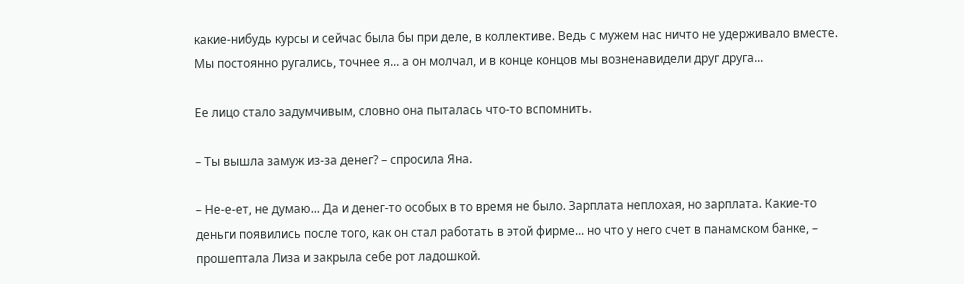какие-нибудь курсы и сейчас была бы при деле, в коллективе. Ведь с мужем нас ничто не удерживало вместе. Мы постоянно ругались, точнее я... а он молчал, и в конце концов мы возненавидели друг друга...

Ее лицо стало задумчивым, словно она пыталась что-то вспомнить.

– Ты вышла замуж из-за денег? – спросила Яна.

– Не-е-ет, не думаю... Да и денег-то особых в то время не было. Зарплата неплохая, но зарплата. Какие-то деньги появились после того, как он стал работать в этой фирме... но что у него счет в панамском банке, – прошептала Лиза и закрыла себе рот ладошкой.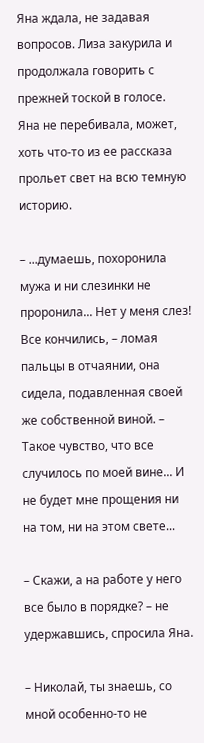Яна ждала, не задавая вопросов. Лиза закурила и продолжала говорить с прежней тоской в голосе. Яна не перебивала, может, хоть что-то из ее рассказа прольет свет на всю темную историю.

– ...думаешь, похоронила мужа и ни слезинки не проронила... Нет у меня слез! Все кончились, – ломая пальцы в отчаянии, она сидела, подавленная своей же собственной виной. – Такое чувство, что все случилось по моей вине... И не будет мне прощения ни на том, ни на этом свете...

– Скажи, а на работе у него все было в порядке? – не удержавшись, спросила Яна.

– Николай, ты знаешь, со мной особенно-то не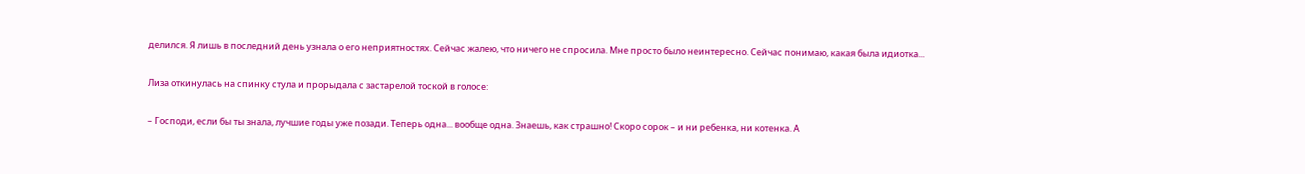делился. Я лишь в последний день узнала о его неприятностях. Сейчас жалею, что ничего не спросила. Мне просто было неинтересно. Сейчас понимаю, какая была идиотка...

Лиза откинулась на спинку стула и прорыдала с застарелой тоской в голосе:

– Господи, если бы ты знала, лучшие годы уже позади. Теперь одна... вообще одна. Знаешь, как страшно! Скоро сорок – и ни ребенка, ни котенка. А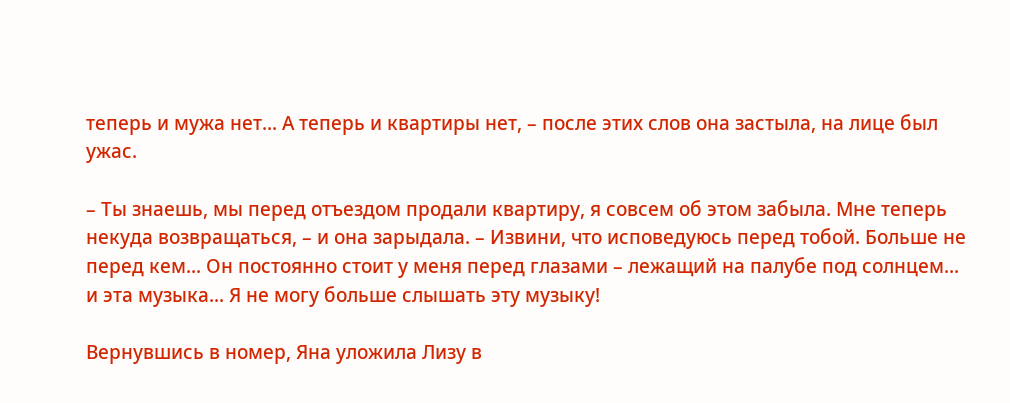теперь и мужа нет... А теперь и квартиры нет, – после этих слов она застыла, на лице был ужас.

– Ты знаешь, мы перед отъездом продали квартиру, я совсем об этом забыла. Мне теперь некуда возвращаться, – и она зарыдала. – Извини, что исповедуюсь перед тобой. Больше не перед кем... Он постоянно стоит у меня перед глазами – лежащий на палубе под солнцем... и эта музыка... Я не могу больше слышать эту музыку!

Вернувшись в номер, Яна уложила Лизу в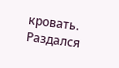кровать. Раздался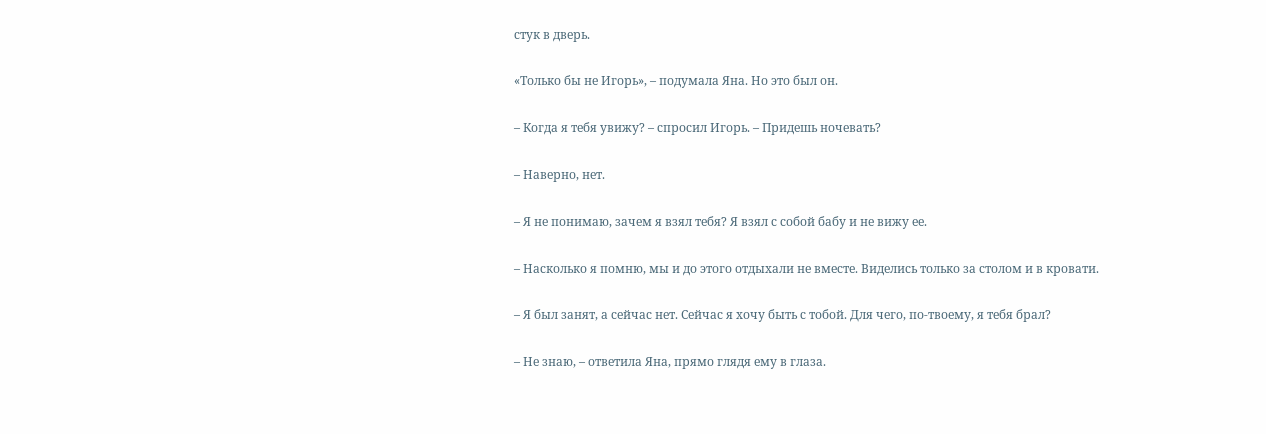стук в дверь.

«Только бы не Игорь», – подумала Яна. Но это был он.

– Когда я тебя увижу? – спросил Игорь. – Придешь ночевать?

– Наверно, нет.

– Я не понимаю, зачем я взял тебя? Я взял с собой бабу и не вижу ее.

– Насколько я помню, мы и до этого отдыхали не вместе. Виделись только за столом и в кровати.

– Я был занят, а сейчас нет. Сейчас я хочу быть с тобой. Для чего, по-твоему, я тебя брал?

– Не знаю, – ответила Яна, прямо глядя ему в глаза.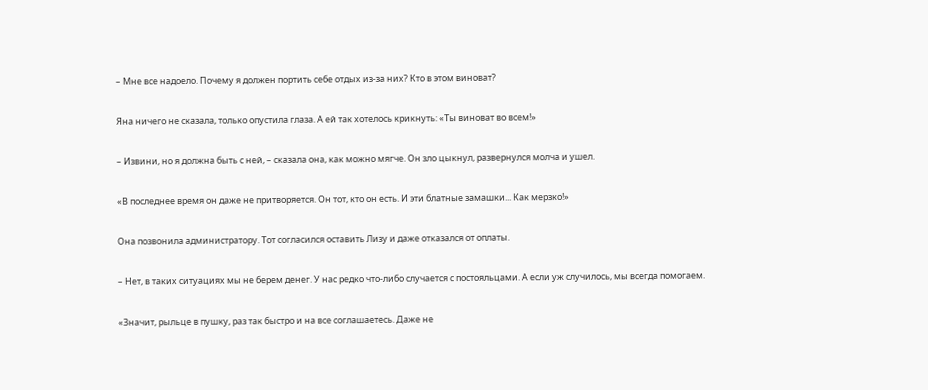– Мне все надоело. Почему я должен портить себе отдых из-за них? Кто в этом виноват?

Яна ничего не сказала, только опустила глаза. А ей так хотелось крикнуть: «Ты виноват во всем!»

– Извини, но я должна быть с ней, – сказала она, как можно мягче. Он зло цыкнул, развернулся молча и ушел.

«В последнее время он даже не притворяется. Он тот, кто он есть. И эти блатные замашки... Как мерзко!»

Она позвонила администратору. Тот согласился оставить Лизу и даже отказался от оплаты.

– Нет, в таких ситуациях мы не берем денег. У нас редко что-либо случается с постояльцами. А если уж случилось, мы всегда помогаем.

«Значит, рыльце в пушку, раз так быстро и на все соглашаетесь. Даже не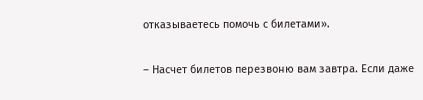отказываетесь помочь с билетами».

– Насчет билетов перезвоню вам завтра. Если даже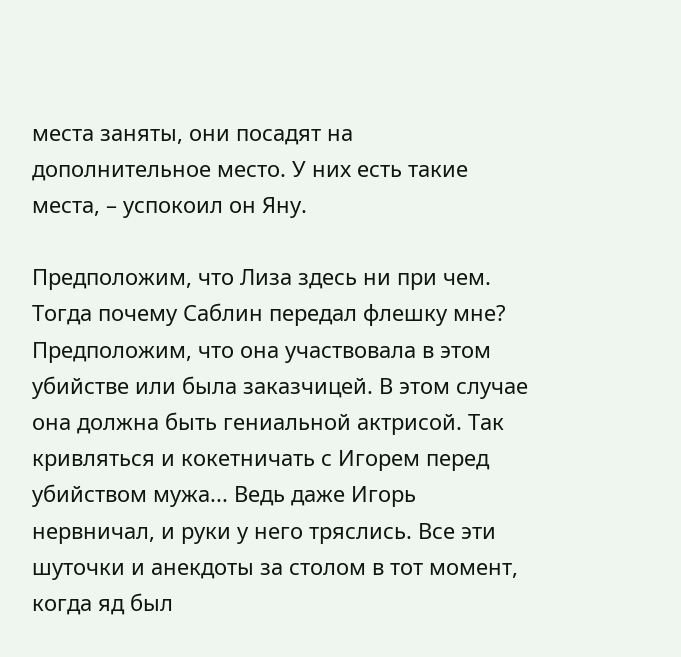места заняты, они посадят на дополнительное место. У них есть такие места, – успокоил он Яну.

Предположим, что Лиза здесь ни при чем. Тогда почему Саблин передал флешку мне? Предположим, что она участвовала в этом убийстве или была заказчицей. В этом случае она должна быть гениальной актрисой. Так кривляться и кокетничать с Игорем перед убийством мужа... Ведь даже Игорь нервничал, и руки у него тряслись. Все эти шуточки и анекдоты за столом в тот момент, когда яд был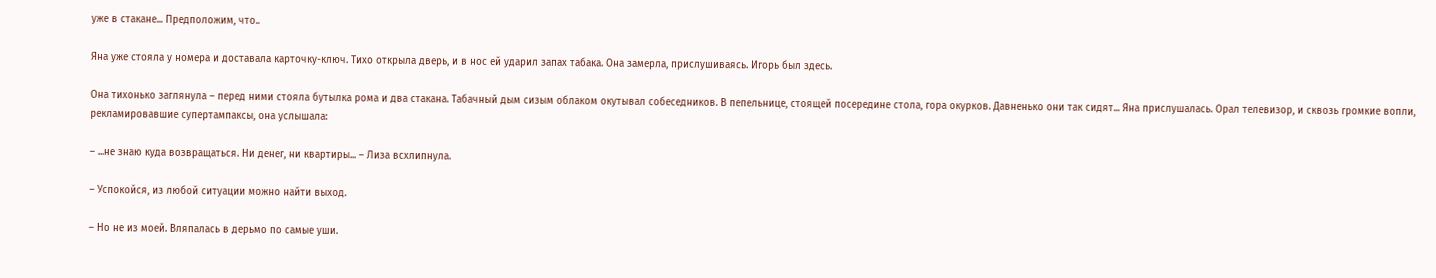уже в стакане... Предположим, что..

Яна уже стояла у номера и доставала карточку-ключ. Тихо открыла дверь, и в нос ей ударил запах табака. Она замерла, прислушиваясь. Игорь был здесь.

Она тихонько заглянула – перед ними стояла бутылка рома и два стакана. Табачный дым сизым облаком окутывал собеседников. В пепельнице, стоящей посередине стола, гора окурков. Давненько они так сидят... Яна прислушалась. Орал телевизор, и сквозь громкие вопли, рекламировавшие супертампаксы, она услышала:

– ...не знаю куда возвращаться. Ни денег, ни квартиры... – Лиза всхлипнула.

– Успокойся, из любой ситуации можно найти выход.

– Но не из моей. Вляпалась в дерьмо по самые уши.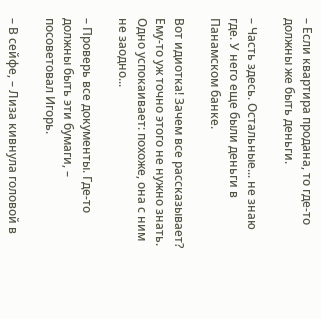– Если квартира продана, то где-то должны же быть деньги.

– Часть здесь. Остальные... не знаю где. У него еще были деньги в Панамском банке.

Вот идиотка! Зачем все рассказывает? Ему-то уж точно этого не нужно знать. Одно успокаивает: похоже, она с ним не заодно...

– Проверь все документы. Где-то должны быть эти бумаги, – посоветовал Игорь.

– В сейфе, – Лиза кивнула головой в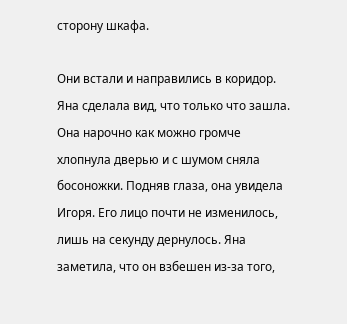сторону шкафа.

Они встали и направились в коридор. Яна сделала вид, что только что зашла. Она нарочно как можно громче хлопнула дверью и с шумом сняла босоножки. Подняв глаза, она увидела Игоря. Его лицо почти не изменилось, лишь на секунду дернулось. Яна заметила, что он взбешен из-за того,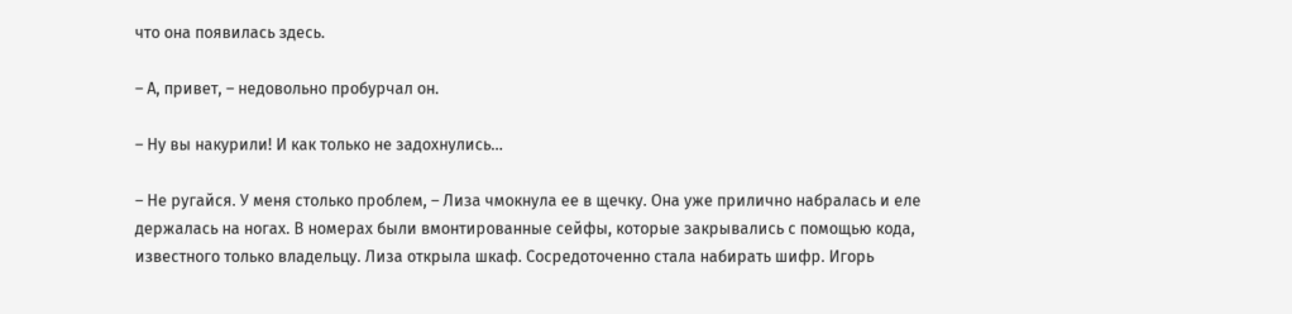что она появилась здесь.

– А, привет, – недовольно пробурчал он.

– Ну вы накурили! И как только не задохнулись...

– Не ругайся. У меня столько проблем, – Лиза чмокнула ее в щечку. Она уже прилично набралась и еле держалась на ногах. В номерах были вмонтированные сейфы, которые закрывались с помощью кода, известного только владельцу. Лиза открыла шкаф. Сосредоточенно стала набирать шифр. Игорь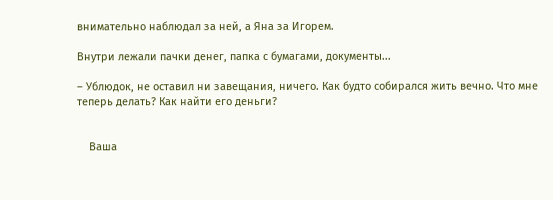внимательно наблюдал за ней, а Яна за Игорем.

Внутри лежали пачки денег, папка с бумагами, документы...

– Ублюдок, не оставил ни завещания, ничего. Как будто собирался жить вечно. Что мне теперь делать? Как найти его деньги?


    Ваша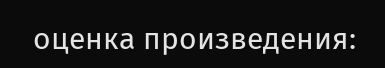оценка произведения: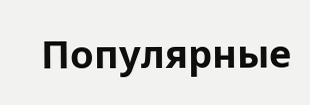Популярные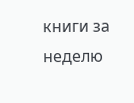книги за неделю